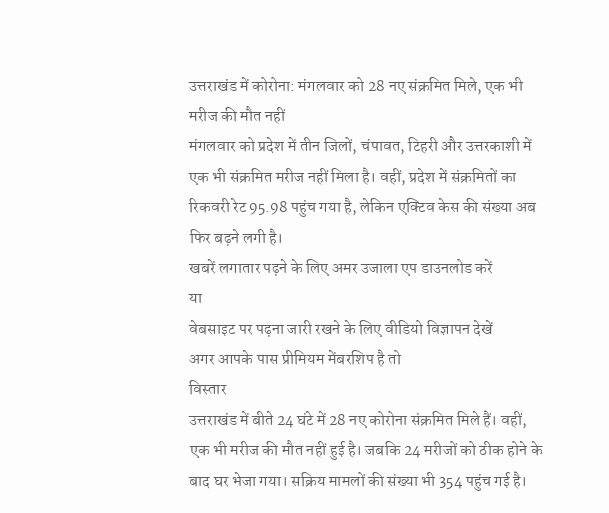उत्तराखंड में कोरोना: मंगलवार को 28 नए संक्रमित मिले, एक भी मरीज की मौत नहीं
मंगलवार को प्रदेश में तीन जिलों, चंपावत, टिहरी और उत्तरकाशी में एक भी संक्रमित मरीज नहीं मिला है। वहीं, प्रदेश में संक्रमितों का रिकवरी रेट 95.98 पहुंच गया है, लेकिन एक्टिव केस की संख्या अब फिर बढ़ने लगी है।
खबरें लगातार पढ़ने के लिए अमर उजाला एप डाउनलोड करें
या
वेबसाइट पर पढ़ना जारी रखने के लिए वीडियो विज्ञापन देखें
अगर आपके पास प्रीमियम मेंबरशिप है तो
विस्तार
उत्तराखंड में बीते 24 घंटे में 28 नए कोरोना संक्रमित मिले हैं। वहीं, एक भी मरीज की मौत नहीं हुई है। जबकि 24 मरीजों को ठीक होने के बाद घर भेजा गया। सक्रिय मामलों की संख्या भी 354 पहुंच गई है।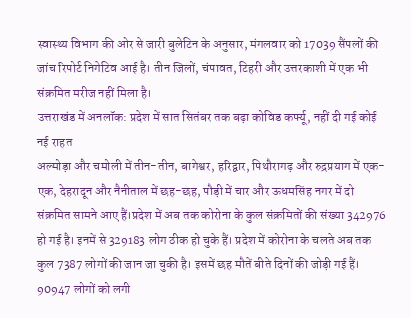स्वास्थ्य विभाग की ओर से जारी बुलेटिन के अनुसार, मंगलवार को 17039 सैंपलों की जांच रिपोर्ट निगेटिव आई है। तीन जिलों, चंपावत, टिहरी और उत्तरकाशी में एक भी संक्रमित मरीज नहीं मिला है।
उत्तराखंड में अनलॉक: प्रदेश में सात सितंबर तक बढ़ा कोविड कर्फ्यू, नहीं दी गई कोई नई राहत
अल्मोड़ा और चमोली में तीन-तीन, बागेश्वर, हरिद्वार, पिथौरागढ़ और रुद्रप्रयाग में एक-एक, देहरादून और नैनीताल में छह-छह, पौड़ी में चार और ऊधमसिंह नगर में दो संक्रमित सामने आए हैं।प्रदेश में अब तक कोरोना के कुल संक्रमितों की संख्या 342976 हो गई है। इनमें से 329183 लोग ठीक हो चुके हैं। प्रदेश में कोरोना के चलते अब तक कुल 7387 लोगों की जान जा चुकी है। इसमें छह मौतें बीते दिनों की जोड़ी गई हैं।
90947 लोगों को लगी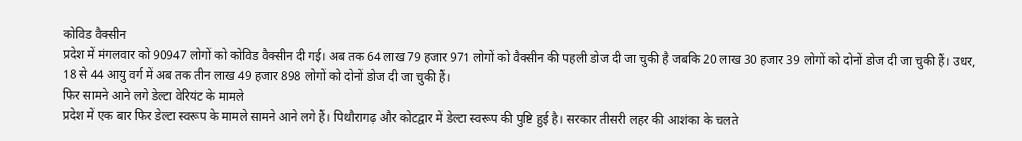कोविड वैक्सीन
प्रदेश में मंगलवार को 90947 लोगों को कोविड वैक्सीन दी गई। अब तक 64 लाख 79 हजार 971 लोगों को वैक्सीन की पहली डोज दी जा चुकी है जबकि 20 लाख 30 हजार 39 लोगों को दोनों डोज दी जा चुकी हैं। उधर, 18 से 44 आयु वर्ग में अब तक तीन लाख 49 हजार 898 लोगों को दोनों डोज दी जा चुकी हैं।
फिर सामने आने लगे डेल्टा वेरियंट के मामले
प्रदेश में एक बार फिर डेल्टा स्वरूप के मामले सामने आने लगे हैं। पिथौरागढ़ और कोटद्वार में डेल्टा स्वरूप की पुष्टि हुई है। सरकार तीसरी लहर की आशंका के चलते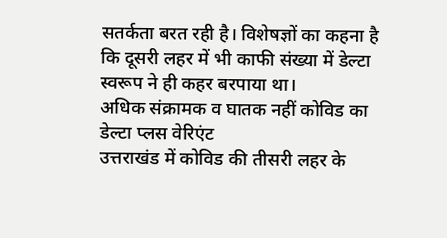सतर्कता बरत रही है। विशेषज्ञों का कहना है कि दूसरी लहर में भी काफी संख्या में डेल्टा स्वरूप ने ही कहर बरपाया था।
अधिक संक्रामक व घातक नहीं कोविड का डेल्टा प्लस वेरिएंट
उत्तराखंड में कोविड की तीसरी लहर के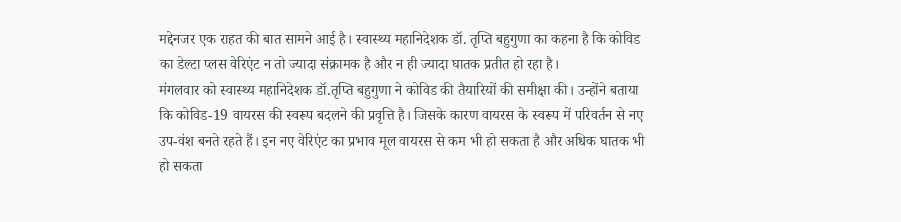मद्देनजर एक राहत की बात सामने आई है। स्वास्थ्य महानिदेशक डॉ. तृप्ति बहुगुणा का कहना है कि कोविड का डेल्टा प्लस वेरिएंट न तो ज्यादा संक्रामक है और न ही ज्यादा घातक प्रतीत हो रहा है।
मंगलवार को स्वास्थ्य महानिदेशक डॉ.तृप्ति बहुगुणा ने कोविड की तैयारियों की समीक्षा की। उन्होंने बताया कि कोविड-19 वायरस की स्वरूप बदलने की प्रवृत्ति है। जिसके कारण वायरस के स्वरूप में परिवर्तन से नए उप-वंश बनते रहते हैं। इन नए वेरिएंट का प्रभाव मूल वायरस से कम भी हो सकता है और अधिक घातक भी हो सकता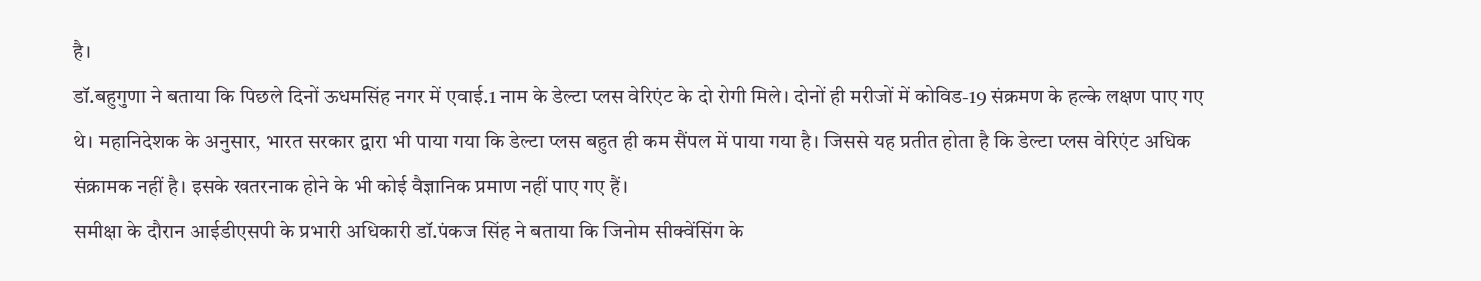है।
डॉ.बहुगुणा ने बताया कि पिछले दिनों ऊधमसिंह नगर में एवाई.1 नाम के डेल्टा प्लस वेरिएंट के दो रोगी मिले। दोनों ही मरीजों में कोविड-19 संक्रमण के हल्के लक्षण पाए गए थे। महानिदेशक के अनुसार, भारत सरकार द्वारा भी पाया गया कि डेल्टा प्लस बहुत ही कम सैंपल में पाया गया है। जिससे यह प्रतीत होता है कि डेल्टा प्लस वेरिएंट अधिक संक्रामक नहीं है। इसके खतरनाक होने के भी कोई वैज्ञानिक प्रमाण नहीं पाए गए हैं।
समीक्षा के दौरान आईडीएसपी के प्रभारी अधिकारी डॉ.पंकज सिंह ने बताया कि जिनोम सीक्वेंसिंग के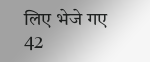लिए भेजे गए 42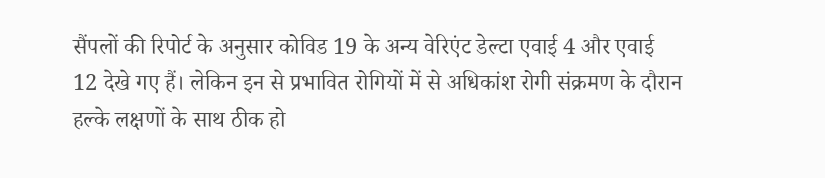सैंपलों की रिपोर्ट के अनुसार कोविड 19 के अन्य वेरिएंट डेल्टा एवाई 4 और एवाई 12 देखे गए हैं। लेकिन इन से प्रभावित रोगियों में से अधिकांश रोगी संक्रमण के दौरान हल्के लक्षणों के साथ ठीक हो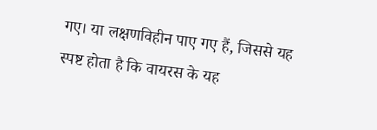गए। या लक्षणविहीन पाए गए हैं, जिससे यह स्पष्ट होता है कि वायरस के यह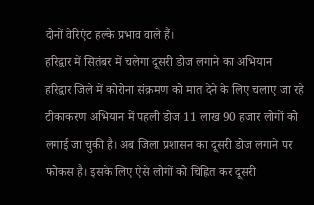दोनों वेरिएंट हल्के प्रभाव वाले हैं।
हरिद्वार में सितंबर में चलेगा दूसरी डोज लगाने का अभियान
हरिद्वार जिले में कोरोना संक्रमण को मात देने के लिए चलाए जा रहे टीकाकरण अभियान में पहली डोज 11 लाख 90 हजार लोगों को लगाई जा चुकी है। अब जिला प्रशासन का दूसरी डोज लगाने पर फोकस है। इसके लिए ऐसे लोगों को चिह्नित कर दूसरी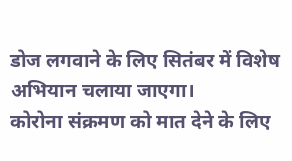डोज लगवाने के लिए सितंबर में विशेष अभियान चलाया जाएगा।
कोरोना संक्रमण को मात देने के लिए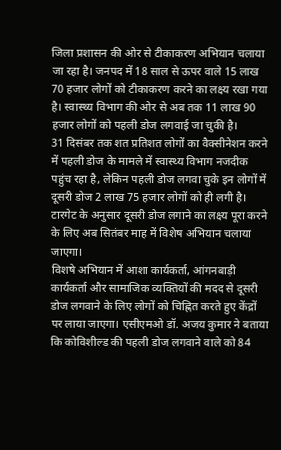जिला प्रशासन की ओर से टीकाकरण अभियान चलाया जा रहा है। जनपद में 18 साल से ऊपर वाले 15 लाख 70 हजार लोगों को टीकाकरण करने का लक्ष्य रखा गया है। स्वास्थ्य विभाग की ओर से अब तक 11 लाख 90 हजार लोगों को पहली डोज लगवाई जा चुकी है।
31 दिसंबर तक शत प्रतिशत लोगों का वैक्सीनेशन करने में पहली डोज के मामले में स्वास्थ्य विभाग नजदीक पहुंच रहा है, लेकिन पहली डोज लगवा चुके इन लोगों में दूसरी डोज 2 लाख 75 हजार लोगों को ही लगी है। टारगेट के अनुसार दूसरी डोज लगाने का लक्ष्य पूरा करने के लिए अब सितंबर माह में विशेष अभियान चलाया जाएगा।
विशषे अभियान में आशा कार्यकर्ता, आंगनबाड़ी कार्यकर्ता और सामाजिक व्यक्तियों की मदद से दूसरी डोज लगवाने के लिए लोगों को चिह्नित करते हुए केंद्रों पर लाया जाएगा। एसीएमओ डॉ. अजय कुमार ने बताया कि कोविशील्ड की पहली डोज लगवाने वाले को 84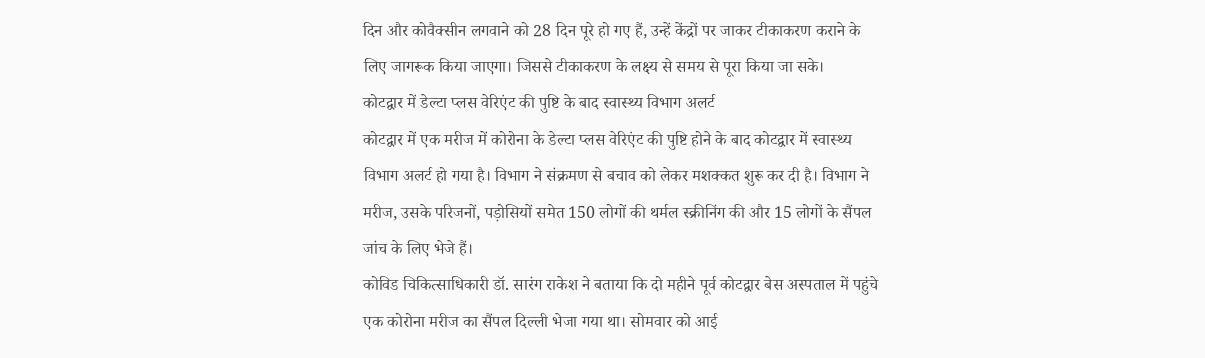दिन और कोवैक्सीन लगवाने को 28 दिन पूरे हो गए हैं, उन्हें केंद्रों पर जाकर टीकाकरण कराने के लिए जागरूक किया जाएगा। जिससे टीकाकरण के लक्ष्य से समय से पूरा किया जा सके।
कोटद्वार में डेल्टा प्लस वेरिएंट की पुष्टि के बाद स्वास्थ्य विभाग अलर्ट
कोटद्वार में एक मरीज में कोरोना के डेल्टा प्लस वेरिएंट की पुष्टि होने के बाद कोटद्वार में स्वास्थ्य विभाग अलर्ट हो गया है। विभाग ने संक्रमण से बचाव को लेकर मशक्कत शुरू कर दी है। विभाग ने मरीज, उसके परिजनों, पड़ोसियों समेत 150 लोगों की थर्मल स्क्रीनिंग की और 15 लोगों के सैंपल जांच के लिए भेजे हैं।
कोविड चिकित्साधिकारी डॉ. सारंग राकेश ने बताया कि दो महीने पूर्व कोटद्वार बेस अस्पताल में पहुंचे एक कोरोना मरीज का सैंपल दिल्ली भेजा गया था। सोमवार को आई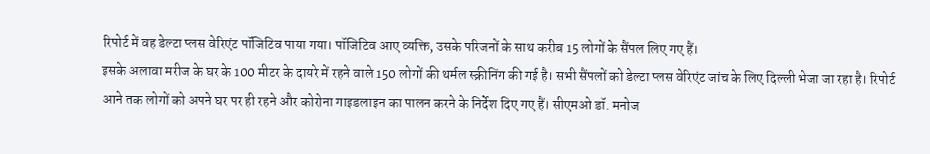रिपोर्ट में वह डेल्टा प्लस वेरिएंट पॉजिटिव पाया गया। पॉजिटिव आए व्यक्ति, उसके परिजनों के साथ करीब 15 लोगों के सैंपल लिए गए हैं।
इसके अलावा मरीज के घर के 100 मीटर के दायरे में रहने वाले 150 लोगों की थर्मल स्क्रीनिंग की गई है। सभी सैंपलों को डेल्टा प्लस वेरिएंट जांच के लिए दिल्ली भेजा जा रहा है। रिपोर्ट आने तक लोगों को अपने घर पर ही रहने और कोरोना गाइडलाइन का पालन करने के निर्देश दिए गए हैं। सीएमओ डॉ. मनोज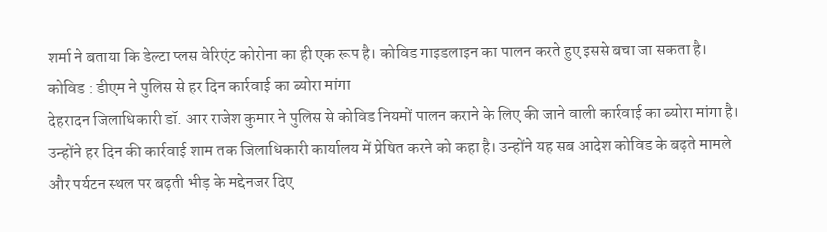शर्मा ने बताया कि डेल्टा प्लस वेरिएंट कोरोना का ही एक रूप है। कोविड गाइडलाइन का पालन करते हुए इससे बचा जा सकता है।
कोविड : डीएम ने पुलिस से हर दिन कार्रवाई का ब्योरा मांगा
देहरादन जिलाधिकारी डॉ. आर राजेश कुमार ने पुलिस से कोविड नियमों पालन कराने के लिए की जाने वाली कार्रवाई का ब्योरा मांगा है। उन्होंने हर दिन की कार्रवाई शाम तक जिलाधिकारी कार्यालय में प्रेषित करने को कहा है। उन्होंने यह सब आदेश कोविड के बढ़ते मामले और पर्यटन स्थल पर बढ़ती भीड़ के मद्देनजर दिए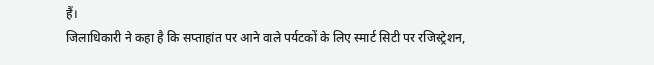हैं।
जिलाधिकारी ने कहा है कि सप्ताहांत पर आने वाले पर्यटकों के लिए स्मार्ट सिटी पर रजिस्ट्रेशन,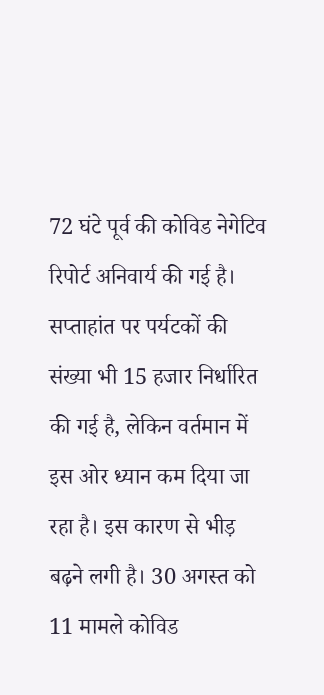72 घंटे पूर्व की कोविड नेगेटिव रिपोर्ट अनिवार्य की गई है। सप्ताहांत पर पर्यटकों की संख्या भी 15 हजार निर्धारित की गई है, लेकिन वर्तमान में इस ओर ध्यान कम दिया जा रहा है। इस कारण से भीड़ बढ़ने लगी है। 30 अगस्त को 11 मामले कोविड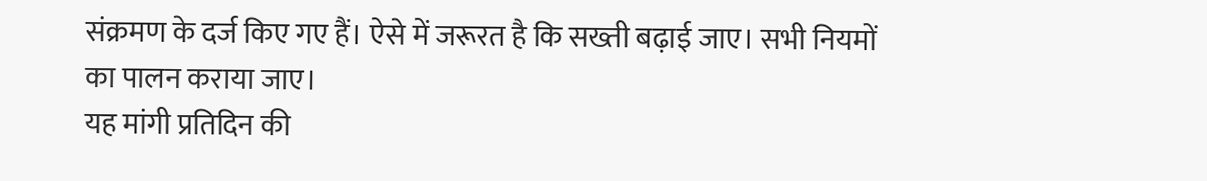संक्रमण के दर्ज किए गए हैं। ऐसे में जरूरत है कि सख्ती बढ़ाई जाए। सभी नियमों का पालन कराया जाए।
यह मांगी प्रतिदिन की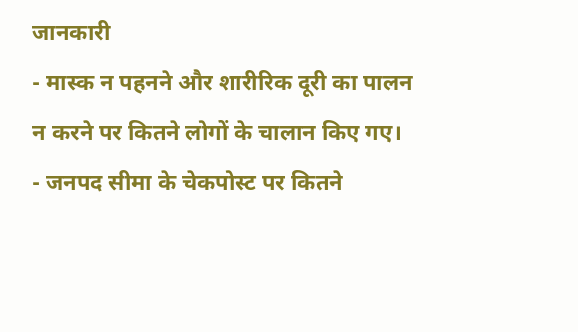जानकारी
- मास्क न पहनने और शारीरिक दूरी का पालन न करने पर कितने लोगों के चालान किए गए।
- जनपद सीमा के चेकपोस्ट पर कितने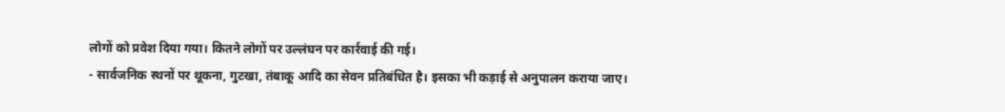लोगों को प्रवेश दिया गया। कितने लोगों पर उल्लंघन पर कार्रवाई की गई।
- सार्वजनिक स्थनों पर थूकना, गुटखा, तंबाकू आदि का सेवन प्रतिबंधित है। इसका भी कड़ाई से अनुपालन कराया जाए।